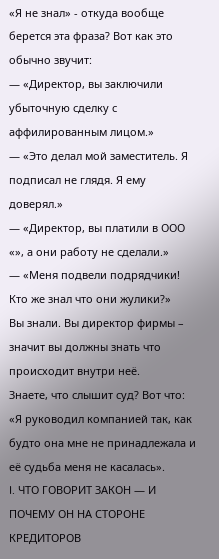«Я не знал» - откуда вообще берется эта фраза? Вот как это обычно звучит:
— «Директор, вы заключили убыточную сделку с аффилированным лицом.»
— «Это делал мой заместитель. Я подписал не глядя. Я ему доверял.»
— «Директор, вы платили в ООО «», а они работу не сделали.»
— «Меня подвели подрядчики! Кто же знал что они жулики?»
Вы знали. Вы директор фирмы – значит вы должны знать что происходит внутри неё.
Знаете, что слышит суд? Вот что: «Я руководил компанией так, как будто она мне не принадлежала и её судьба меня не касалась».
I. ЧТО ГОВОРИТ ЗАКОН — И ПОЧЕМУ ОН НА СТОРОНЕ КРЕДИТОРОВ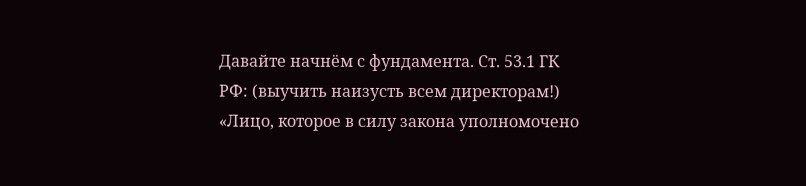Давайте начнём с фундамента. Ст. 53.1 ГК РФ: (выучить наизусть всем директорам!) «Лицо, которое в силу закона уполномочено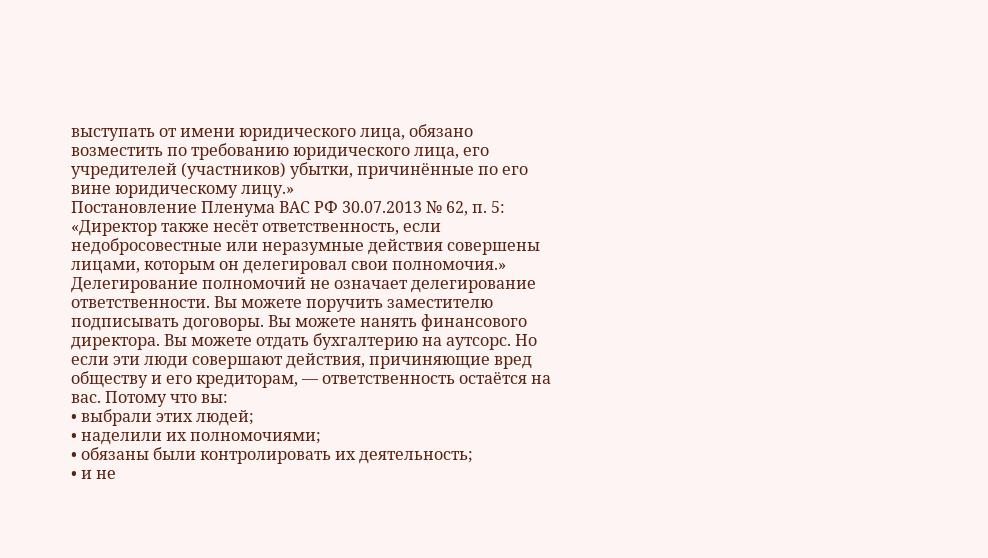выступать от имени юридического лица, обязано возместить по требованию юридического лица, его учредителей (участников) убытки, причинённые по его вине юридическому лицу.»
Постановление Пленума ВАС РФ 30.07.2013 № 62, п. 5: «Директор также несёт ответственность, если недобросовестные или неразумные действия совершены лицами, которым он делегировал свои полномочия.»
Делегирование полномочий не означает делегирование ответственности. Вы можете поручить заместителю подписывать договоры. Вы можете нанять финансового директора. Вы можете отдать бухгалтерию на аутсорс. Но если эти люди совершают действия, причиняющие вред обществу и его кредиторам, — ответственность остаётся на вас. Потому что вы:
• выбрали этих людей;
• наделили их полномочиями;
• обязаны были контролировать их деятельность;
• и не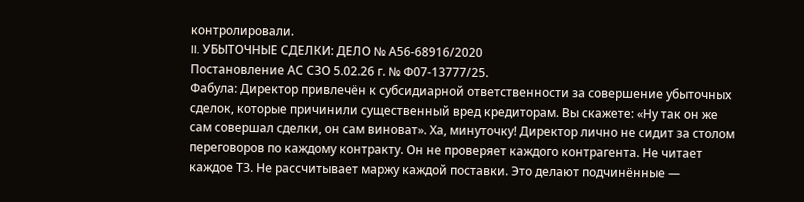контролировали.
II. УБЫТОЧНЫЕ СДЕЛКИ: ДЕЛО № А56-68916/2020
Постановление АС СЗО 5.02.26 г. № Ф07-13777/25.
Фабула: Директор привлечён к субсидиарной ответственности за совершение убыточных сделок, которые причинили существенный вред кредиторам. Вы скажете: «Ну так он же сам совершал сделки, он сам виноват». Ха, минуточку! Директор лично не сидит за столом переговоров по каждому контракту. Он не проверяет каждого контрагента. Не читает каждое ТЗ. Не рассчитывает маржу каждой поставки. Это делают подчинённые —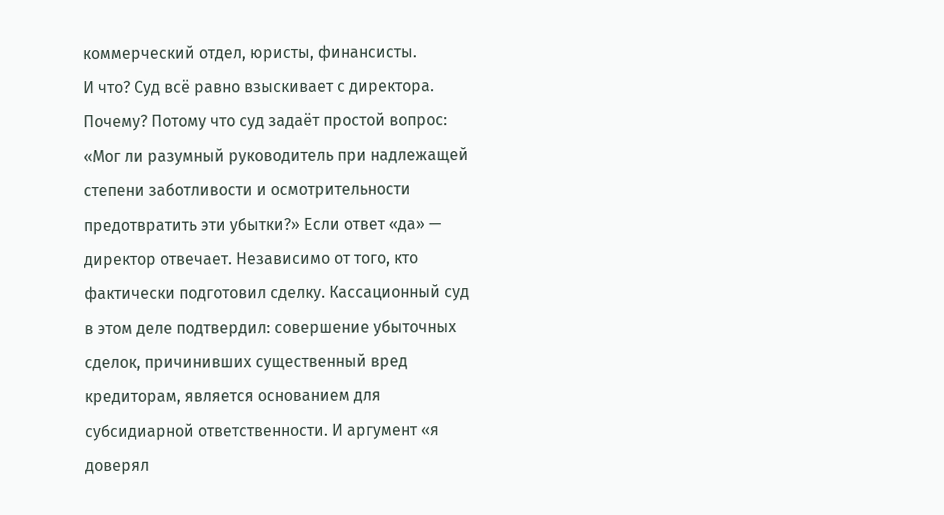коммерческий отдел, юристы, финансисты.
И что? Суд всё равно взыскивает с директора. Почему? Потому что суд задаёт простой вопрос: «Мог ли разумный руководитель при надлежащей степени заботливости и осмотрительности предотвратить эти убытки?» Если ответ «да» — директор отвечает. Независимо от того, кто фактически подготовил сделку. Кассационный суд в этом деле подтвердил: совершение убыточных сделок, причинивших существенный вред кредиторам, является основанием для субсидиарной ответственности. И аргумент «я доверял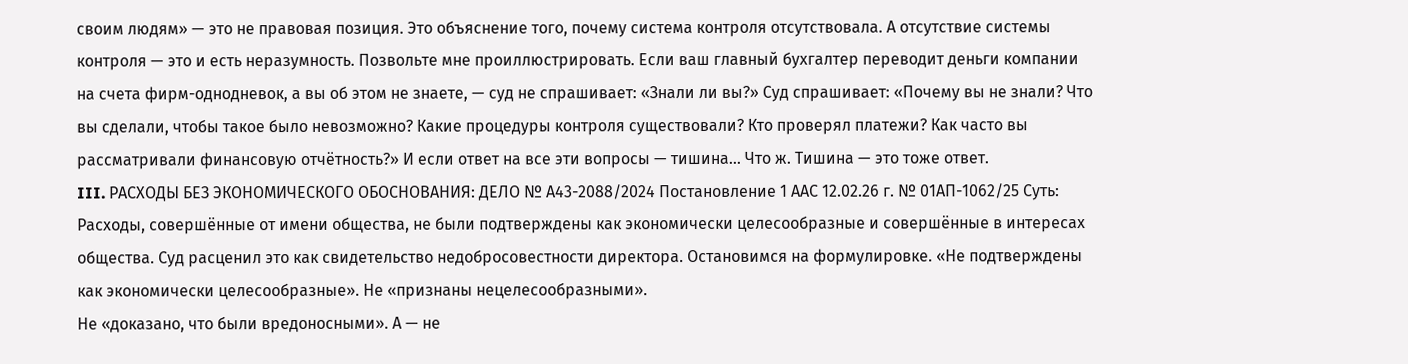своим людям» — это не правовая позиция. Это объяснение того, почему система контроля отсутствовала. А отсутствие системы контроля — это и есть неразумность. Позвольте мне проиллюстрировать. Если ваш главный бухгалтер переводит деньги компании на счета фирм-однодневок, а вы об этом не знаете, — суд не спрашивает: «Знали ли вы?» Суд спрашивает: «Почему вы не знали? Что вы сделали, чтобы такое было невозможно? Какие процедуры контроля существовали? Кто проверял платежи? Как часто вы рассматривали финансовую отчётность?» И если ответ на все эти вопросы — тишина... Что ж. Тишина — это тоже ответ.
III. РАСХОДЫ БЕЗ ЭКОНОМИЧЕСКОГО ОБОСНОВАНИЯ: ДЕЛО № А43-2088/2024 Постановление 1 ААС 12.02.26 г. № 01АП-1062/25 Суть: Расходы, совершённые от имени общества, не были подтверждены как экономически целесообразные и совершённые в интересах общества. Суд расценил это как свидетельство недобросовестности директора. Остановимся на формулировке. «Не подтверждены как экономически целесообразные». Не «признаны нецелесообразными».
Не «доказано, что были вредоносными». А — не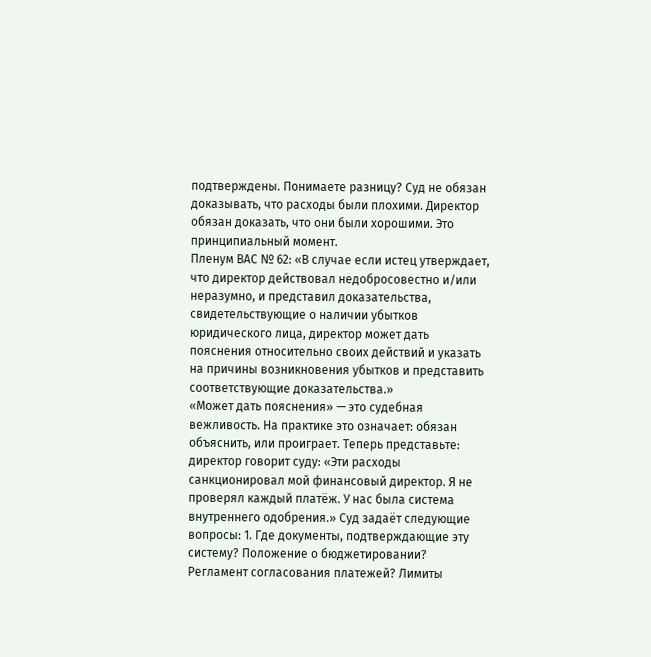подтверждены. Понимаете разницу? Суд не обязан доказывать, что расходы были плохими. Директор обязан доказать, что они были хорошими. Это принципиальный момент.
Пленум ВАС № 62: «В случае если истец утверждает, что директор действовал недобросовестно и/или неразумно, и представил доказательства, свидетельствующие о наличии убытков юридического лица, директор может дать пояснения относительно своих действий и указать на причины возникновения убытков и представить соответствующие доказательства.»
«Может дать пояснения» — это судебная вежливость. На практике это означает: обязан объяснить, или проиграет. Теперь представьте: директор говорит суду: «Эти расходы санкционировал мой финансовый директор. Я не проверял каждый платёж. У нас была система внутреннего одобрения.» Суд задаёт следующие вопросы: 1. Где документы, подтверждающие эту систему? Положение о бюджетировании? Регламент согласования платежей? Лимиты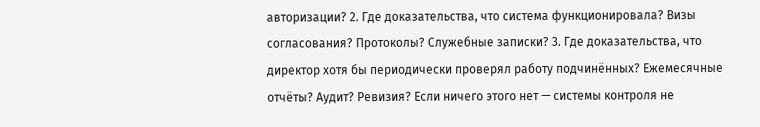авторизации? 2. Где доказательства, что система функционировала? Визы согласования? Протоколы? Служебные записки? 3. Где доказательства, что директор хотя бы периодически проверял работу подчинённых? Ежемесячные отчёты? Аудит? Ревизия? Если ничего этого нет — системы контроля не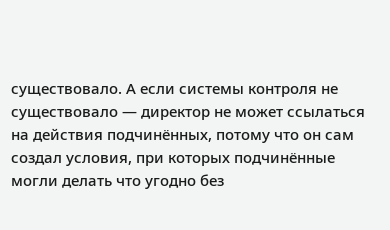существовало. А если системы контроля не существовало — директор не может ссылаться на действия подчинённых, потому что он сам создал условия, при которых подчинённые могли делать что угодно без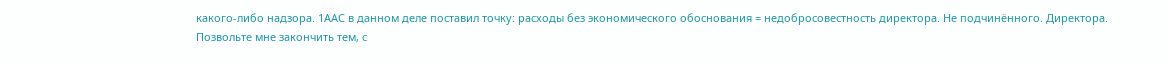какого-либо надзора. 1ААС в данном деле поставил точку: расходы без экономического обоснования = недобросовестность директора. Не подчинённого. Директора.
Позвольте мне закончить тем, с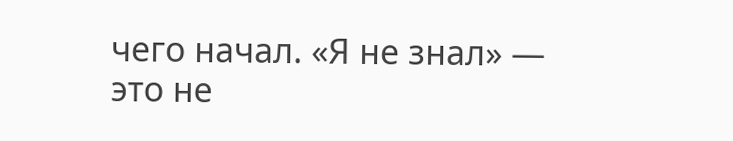чего начал. «Я не знал» — это не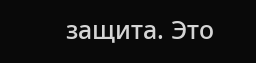защита. Это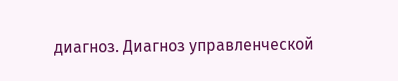диагноз. Диагноз управленческой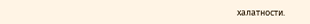халатности.